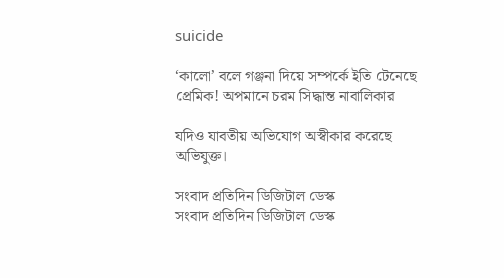suicide

‘কালো’ বলে গঞ্জনা দিয়ে সম্পর্কে ইতি টেনেছে প্রেমিক! অপমানে চরম সিদ্ধান্ত নাবালিকার

যদিও যাবতীয় অভিযোগ অস্বীকার করেছে অভিযুক্ত।

সংবাদ প্রতিদিন ডিজিটাল ডেস্ক
সংবাদ প্রতিদিন ডিজিটাল ডেস্ক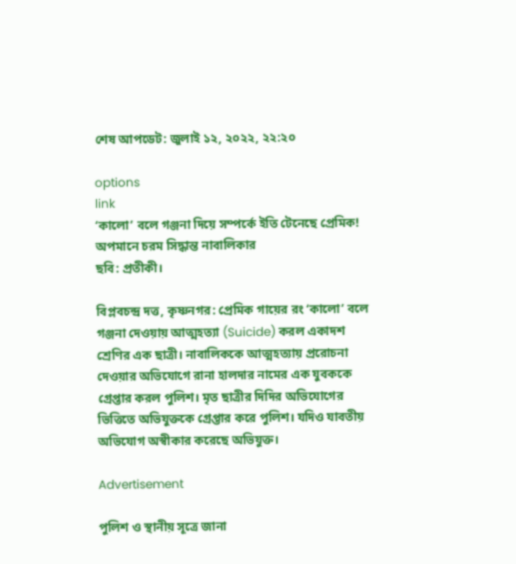শেষ আপডেট: জুলাই ১২, ২০২২, ২২:২০

options
link
‘কালো’ বলে গঞ্জনা দিয়ে সম্পর্কে ইতি টেনেছে প্রেমিক! অপমানে চরম সিদ্ধান্ত নাবালিকার
ছবি: প্রতীকী।

বিপ্লবচন্দ্র দত্ত, কৃষ্ণনগর: প্রেমিক গায়ের রং ‘কালো’ বলে গঞ্জনা দেওয়ায় আত্মহত্যা (Suicide) করল একাদশ শ্রেণির এক ছাত্রী। নাবালিককে আত্মহত্যায় প্ররোচনা দেওয়ার অভিযোগে রানা হালদার নামের এক যুবককে গ্রেপ্তার করল পুলিশ। মৃত ছাত্রীর দিদির অভিযোগের ভিত্তিতে অভিযুক্তকে গ্রেপ্তার করে পুলিশ। যদিও যাবতীয় অভিযোগ অস্বীকার করেছে অভিযুক্ত।

Advertisement

পুলিশ ও স্থানীয় সূত্রে জানা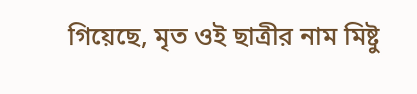গিয়েছে, মৃত ওই ছাত্রীর নাম মিষ্টু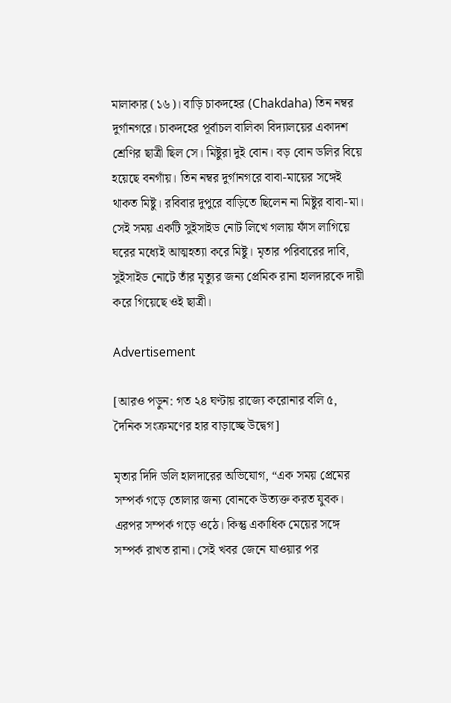মালাকার (১৬)। বাড়ি চাকদহের (Chakdaha) তিন নম্বর দুর্গানগরে। চাকদহের পূর্বাচল বালিকা বিদ্যালয়ের একাদশ শ্রেণির ছাত্রী ছিল সে। মিষ্টুরা দুই বোন। বড় বোন ডলির বিয়ে হয়েছে বনগাঁয়। তিন নম্বর দুর্গানগরে বাবা-মায়ের সঙ্গেই থাকত মিষ্টু। রবিবার দুপুরে বাড়িতে ছিলেন না মিষ্টুর বাবা-মা। সেই সময় একটি সুইসাইড নোট লিখে গলায় ফাঁস লাগিয়ে ঘরের মধ্যেই আত্মহত্যা করে মিষ্টু। মৃতার পরিবারের দাবি, সুইসাইড নোটে তাঁর মৃত্যুর জন্য প্রেমিক রানা হালদারকে দায়ী করে গিয়েছে ওই ছাত্রী।

Advertisement

[আরও পড়ুন: গত ২৪ ঘণ্টায় রাজ্যে করোনার বলি ৫, দৈনিক সংক্রমণের হার বাড়াচ্ছে উদ্বেগ]

মৃতার দিদি ডলি হালদারের অভিযোগ, “এক সময় প্রেমের সম্পর্ক গড়ে তোলার জন্য বোনকে উত্যক্ত করত যুবক। এরপর সম্পর্ক গড়ে ওঠে। কিন্তু একাধিক মেয়ের সঙ্গে সম্পর্ক রাখত রানা। সেই খবর জেনে যাওয়ার পর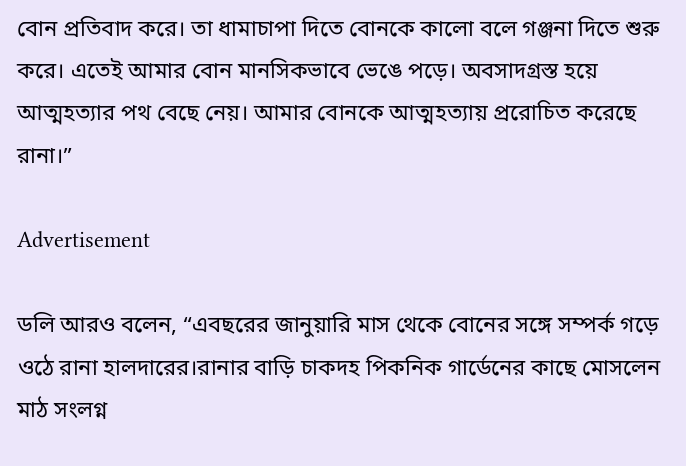বোন প্রতিবাদ করে। তা ধামাচাপা দিতে বোনকে কালো বলে গঞ্জনা দিতে শুরু করে। এতেই আমার বোন মানসিকভাবে ভেঙে পড়ে। অবসাদগ্রস্ত হয়ে আত্মহত্যার পথ বেছে নেয়। আমার বোনকে আত্মহত্যায় প্ররোচিত করেছে রানা।”

Advertisement

ডলি আরও বলেন, “এবছরের জানুয়ারি মাস থেকে বোনের সঙ্গে সম্পর্ক গড়ে ওঠে রানা হালদারের।রানার বাড়ি চাকদহ পিকনিক গার্ডেনের কাছে মোসলেন মাঠ সংলগ্ন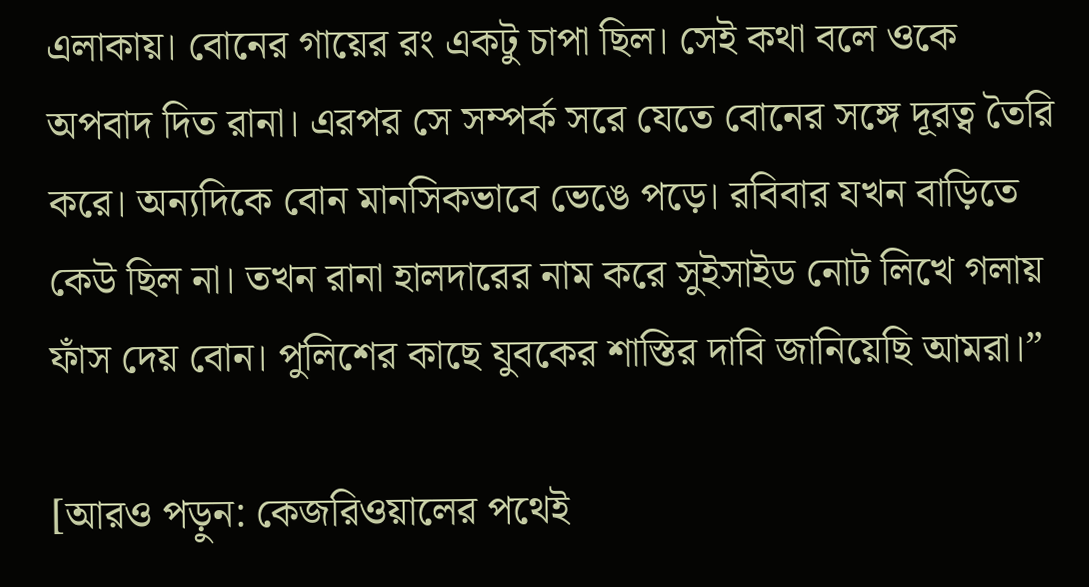এলাকায়। বোনের গায়ের রং একটু চাপা ছিল। সেই কথা বলে ওকে অপবাদ দিত রানা। এরপর সে সম্পর্ক সরে যেতে বোনের সঙ্গে দূরত্ব তৈরি করে। অন্যদিকে বোন মানসিকভাবে ভেঙে পড়ে। রবিবার যখন বাড়িতে কেউ ছিল না। তখন রানা হালদারের নাম করে সুইসাইড নোট লিখে গলায় ফাঁস দেয় বোন। পুলিশের কাছে যুবকের শাস্তির দাবি জানিয়েছি আমরা।”

[আরও পড়ুন: কেজরিওয়ালের পথেই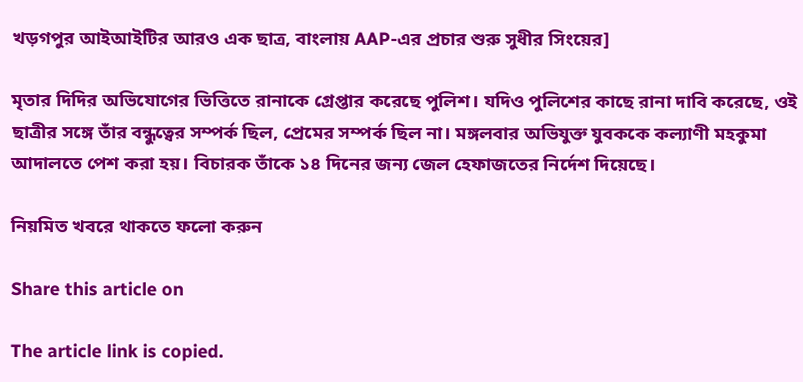খড়গপুর আইআইটির আরও এক ছাত্র, বাংলায় AAP-এর প্রচার শুরু সুধীর সিংয়ের]

মৃতার দিদির অভিযোগের ভিত্তিতে রানাকে গ্রেপ্তার করেছে পুলিশ। যদিও পুলিশের কাছে রানা দাবি করেছে, ওই ছাত্রীর সঙ্গে তাঁর বন্ধুত্বের সম্পর্ক ছিল, প্রেমের সম্পর্ক ছিল না। মঙ্গলবার অভিযুক্ত যুবককে কল্যাণী মহকুমা আদালতে পেশ করা হয়। বিচারক তাঁকে ১৪ দিনের জন্য জেল হেফাজতের নির্দেশ দিয়েছে।

নিয়মিত খবরে থাকতে ফলো করুন

Share this article on

The article link is copied.